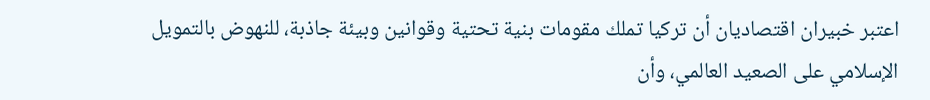اعتبر خبيران اقتصاديان أن تركيا تملك مقومات بنية تحتية وقوانين وبيئة جاذبة، للنهوض بالتمويل الإسلامي على الصعيد العالمي، وأن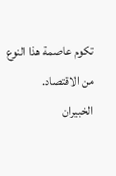تكوم عاصمة هذا النوع من الاقتصاد.
الخبيران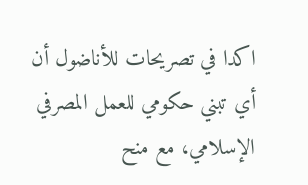اكدا في تصريحات للأناضول أن أي تبني حكومي للعمل المصرفي الإسلامي، مع منح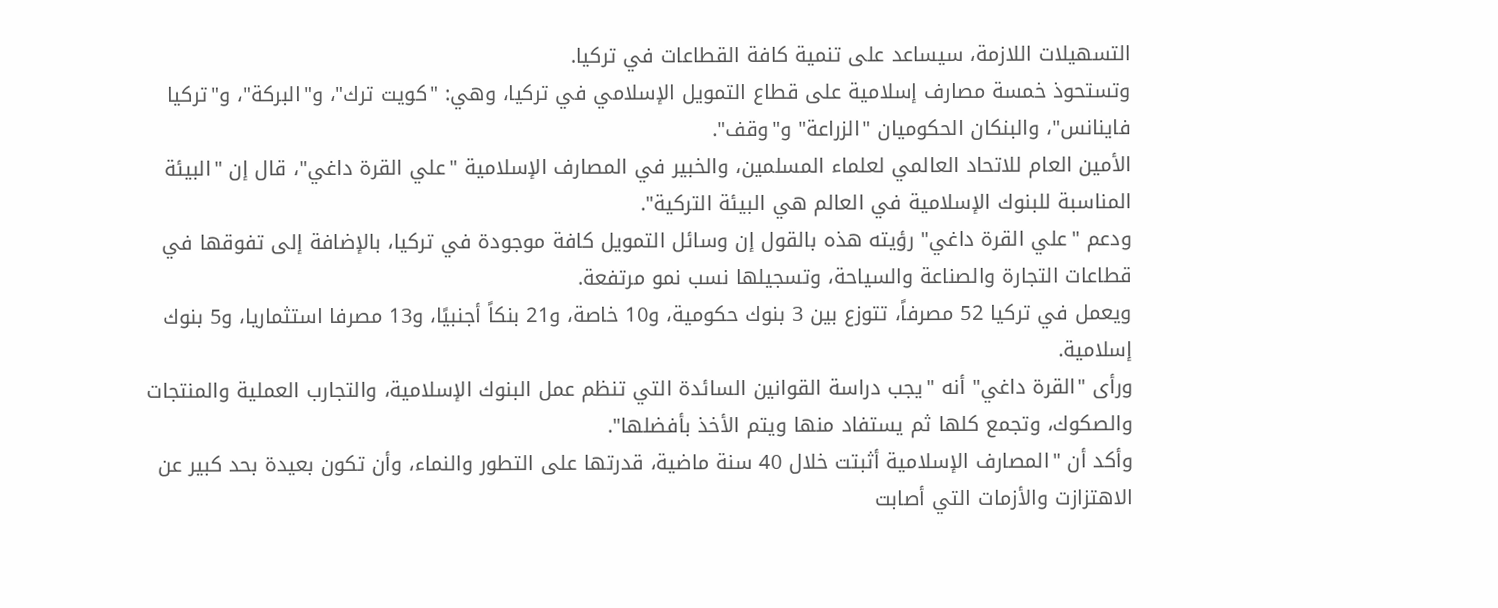التسهيلات اللازمة، سيساعد على تنمية كافة القطاعات في تركيا.
وتستحوذ خمسة مصارف إسلامية على قطاع التمويل الإسلامي في تركيا، وهي: "كويت ترك"، و"البركة"، و"تركيا فاينانس"، والبنكان الحكوميان "الزراعة" و"وقف".
الأمين العام للاتحاد العالمي لعلماء المسلمين، والخبير في المصارف الإسلامية "علي القرة داغي"، قال إن "البيئة المناسبة للبنوك الإسلامية في العالم هي البيئة التركية".
ودعم "علي القرة داغي" رؤيته هذه بالقول إن وسائل التمويل كافة موجودة في تركيا، بالإضافة إلى تفوقها في قطاعات التجارة والصناعة والسياحة، وتسجيلها نسب نمو مرتفعة.
ويعمل في تركيا 52 مصرفاً، تتوزع بين 3 بنوك حكومية، و10 خاصة، و21 بنكاً أجنبيًا، و13 مصرفا استثماريا، و5 بنوك إسلامية.
ورأى "القرة داغي" أنه "يجب دراسة القوانين السائدة التي تنظم عمل البنوك الإسلامية، والتجارب العملية والمنتجات والصكوك، وتجمع كلها ثم يستفاد منها ويتم الأخذ بأفضلها".
وأكد أن "المصارف الإسلامية أثبتت خلال 40 سنة ماضية، قدرتها على التطور والنماء، وأن تكون بعيدة بحد كبير عن الاهتزازت والأزمات التي أصابت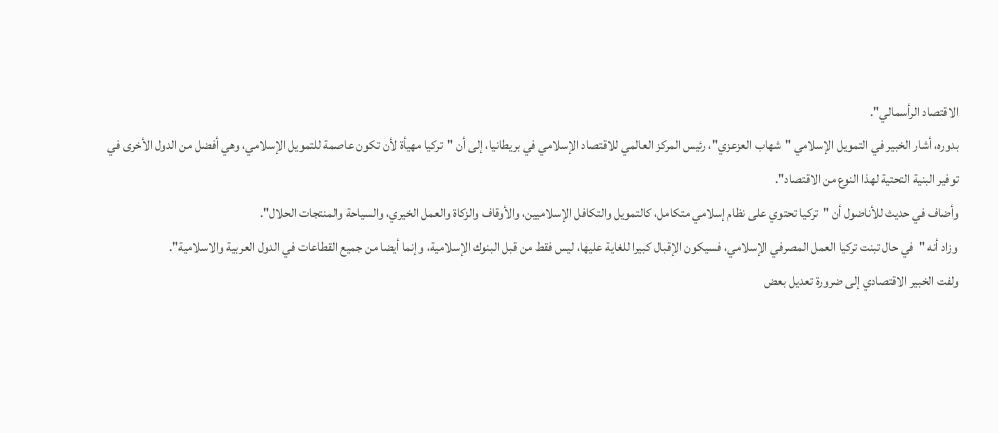الاقتصاد الرأسمالي".
بدوره، أشار الخبير في التمويل الإسلامي "شهاب العزعزي"، رئيس المركز العالمي للاقتصاد الإسلامي في بريطانيا، إلى أن "تركيا مهيأة لأن تكون عاصمة للتمويل الإسلامي، وهي أفضل من الدول الأخرى في توفير البنية التحتية لهذا النوع من الاقتصاد".
وأضاف في حديث للأناضول أن "تركيا تحتوي على نظام إسلامي متكامل، كالتمويل والتكافل الإسلاميين، والأوقاف والزكاة والعمل الخيري، والسياحة والمنتجات الحلال".
وزاد أنه "في حال تبنت تركيا العمل المصرفي الإسلامي، فسيكون الإقبال كبيرا للغاية عليها، ليس فقط من قبل البنوك الإسلامية، وإنما أيضا من جميع القطاعات في الدول العربية والاسلامية".
ولفت الخبير الاقتصادي إلى ضرورة تعديل بعض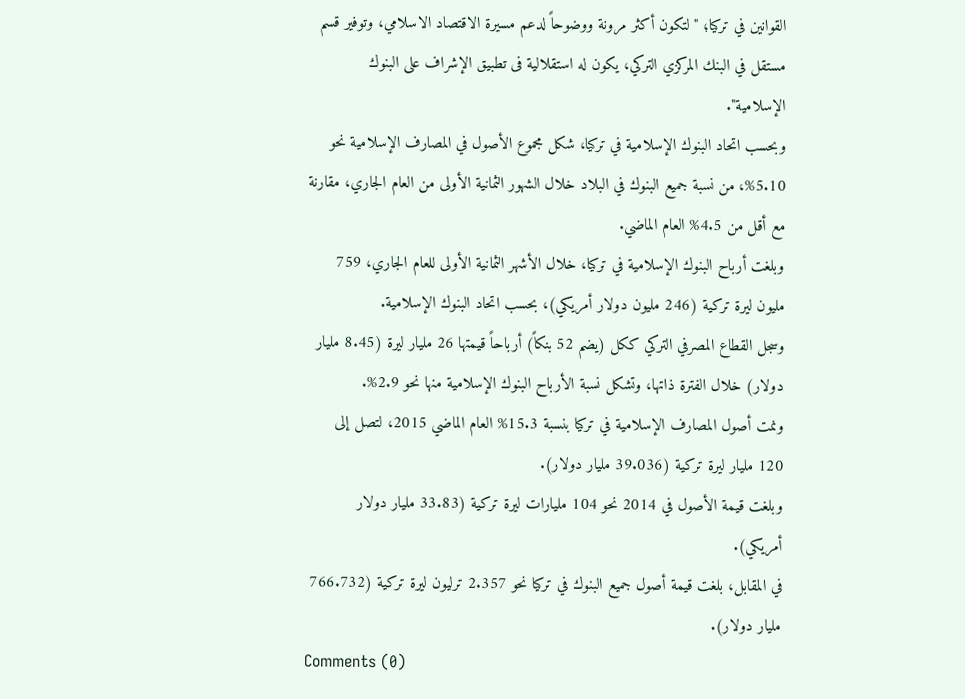القوانين في تركيا؛ "لتكون أكثر مرونة ووضوحاً لدعم مسيرة الاقتصاد الاسلامي، وتوفير قسم مستقل في البنك المركزي التركي، يكون له استقلالية فى تطبيق الإشراف على البنوك الإسلامية".
وبحسب اتحاد البنوك الإسلامية في تركيا، شكل مجموع الأصول في المصارف الإسلامية نحو 5.10%، من نسبة جميع البنوك في البلاد خلال الشهور الثمانية الأولى من العام الجاري، مقارنة مع أقل من 4.5% العام الماضي.
وبلغت أرباح البنوك الإسلامية في تركيا، خلال الأشهر الثمانية الأولى للعام الجاري، 759 مليون ليرة تركية (246 مليون دولار أمريكي)، بحسب اتحاد البنوك الإسلامية.
وسجل القطاع المصرفي التركي ككل (يضم 52 بنكاً) أرباحاً قيمتها 26 مليار ليرة (8.45 مليار دولار) خلال الفترة ذاتها، وتشكل نسبة الأرباح البنوك الإسلامية منها نحو 2.9%.
ونمت أصول المصارف الإسلامية في تركيا بنسبة 15.3% العام الماضي 2015، لتصل إلى 120 مليار ليرة تركية (39.036 مليار دولار).
وبلغت قيمة الأصول في 2014 نحو 104 مليارات ليرة تركية (33.83 مليار دولار أمريكي).
في المقابل، بلغت قيمة أصول جميع البنوك في تركيا نحو 2.357 ترليون ليرة تركية (766.732 مليار دولار).
Comments (0)